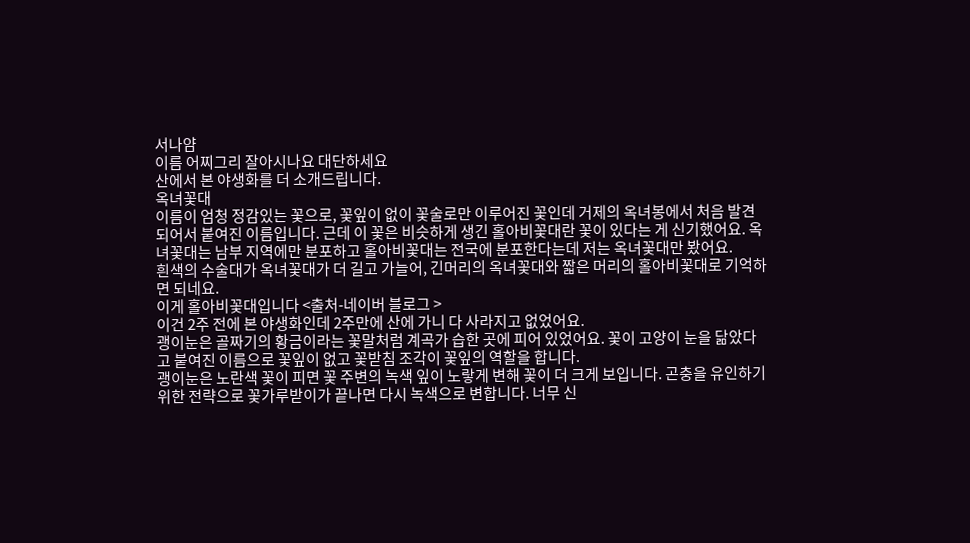서나얌
이름 어찌그리 잘아시나요 대단하세요
산에서 본 야생화를 더 소개드립니다.
옥녀꽃대
이름이 엄청 정감있는 꽃으로, 꽃잎이 없이 꽃술로만 이루어진 꽃인데 거제의 옥녀봉에서 처음 발견되어서 붙여진 이름입니다. 근데 이 꽃은 비슷하게 생긴 홀아비꽃대란 꽃이 있다는 게 신기했어요. 옥녀꽃대는 남부 지역에만 분포하고 홀아비꽃대는 전국에 분포한다는데 저는 옥녀꽃대만 봤어요.
흰색의 수술대가 옥녀꽃대가 더 길고 가늘어, 긴머리의 옥녀꽃대와 짧은 머리의 홀아비꽃대로 기억하면 되네요.
이게 홀아비꽃대입니다 <출처-네이버 블로그 >
이건 2주 전에 본 야생화인데 2주만에 산에 가니 다 사라지고 없었어요.
괭이눈은 골짜기의 황금이라는 꽃말처럼 계곡가 습한 곳에 피어 있었어요. 꽃이 고양이 눈을 닮았다고 붙여진 이름으로 꽃잎이 없고 꽃받침 조각이 꽃잎의 역할을 합니다.
괭이눈은 노란색 꽃이 피면 꽃 주변의 녹색 잎이 노랗게 변해 꽃이 더 크게 보입니다. 곤충을 유인하기 위한 전략으로 꽃가루받이가 끝나면 다시 녹색으로 변합니다. 너무 신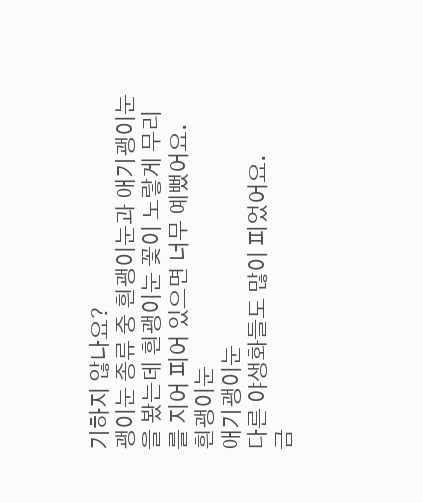기하지 않나요?
괭이눈 종류 중 흰괭이눈과 애기괭이눈을 봤는데 흰괭이눈 꽃이 노랗게 무리를 지어 피어 있으면 너무 예뻤어요.
흰괭이눈
애기괭이눈
다른 야생화들도 많이 피었어요.
금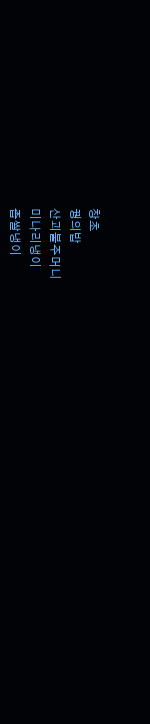창초
꿩의밥
산괴불주머니
미나리냉이
좁쌀냉이